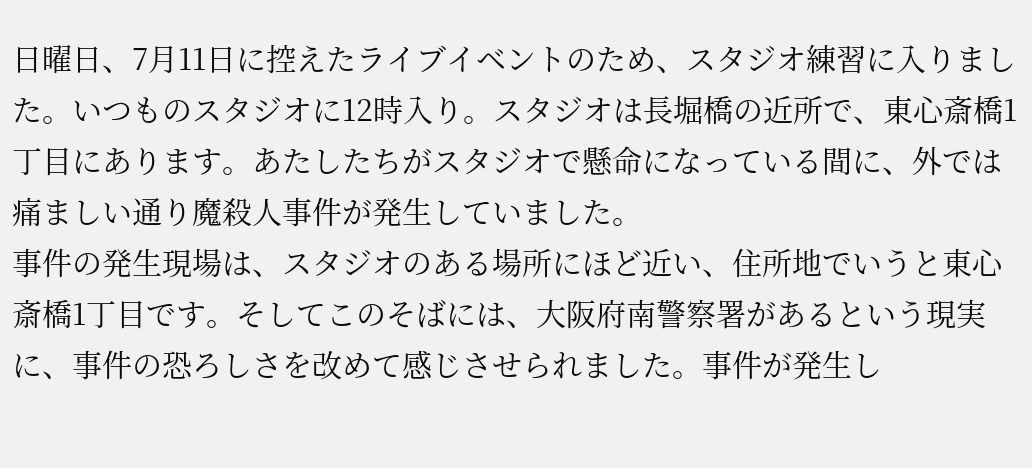日曜日、7月11日に控えたライブイベントのため、スタジオ練習に入りました。いつものスタジオに12時入り。スタジオは長堀橋の近所で、東心斎橋1丁目にあります。あたしたちがスタジオで懸命になっている間に、外では痛ましい通り魔殺人事件が発生していました。
事件の発生現場は、スタジオのある場所にほど近い、住所地でいうと東心斎橋1丁目です。そしてこのそばには、大阪府南警察署があるという現実に、事件の恐ろしさを改めて感じさせられました。事件が発生し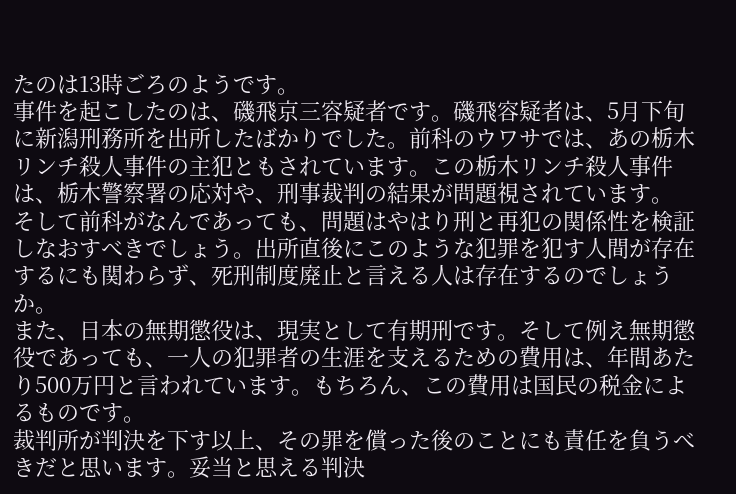たのは13時ごろのようです。
事件を起こしたのは、磯飛京三容疑者です。磯飛容疑者は、5月下旬に新潟刑務所を出所したばかりでした。前科のウワサでは、あの栃木リンチ殺人事件の主犯ともされています。この栃木リンチ殺人事件は、栃木警察署の応対や、刑事裁判の結果が問題視されています。
そして前科がなんであっても、問題はやはり刑と再犯の関係性を検証しなおすべきでしょう。出所直後にこのような犯罪を犯す人間が存在するにも関わらず、死刑制度廃止と言える人は存在するのでしょうか。
また、日本の無期懲役は、現実として有期刑です。そして例え無期懲役であっても、一人の犯罪者の生涯を支えるための費用は、年間あたり500万円と言われています。もちろん、この費用は国民の税金によるものです。
裁判所が判決を下す以上、その罪を償った後のことにも責任を負うべきだと思います。妥当と思える判決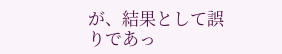が、結果として誤りであっ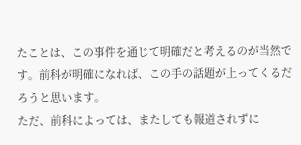たことは、この事件を通じて明確だと考えるのが当然です。前科が明確になれば、この手の話題が上ってくるだろうと思います。
ただ、前科によっては、またしても報道されずに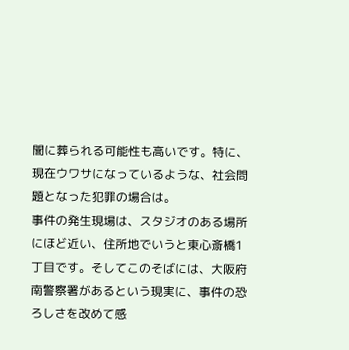闇に葬られる可能性も高いです。特に、現在ウワサになっているような、社会問題となった犯罪の場合は。
事件の発生現場は、スタジオのある場所にほど近い、住所地でいうと東心斎橋1丁目です。そしてこのそばには、大阪府南警察署があるという現実に、事件の恐ろしさを改めて感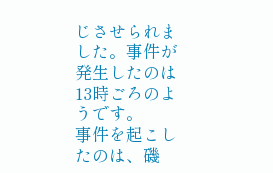じさせられました。事件が発生したのは13時ごろのようです。
事件を起こしたのは、磯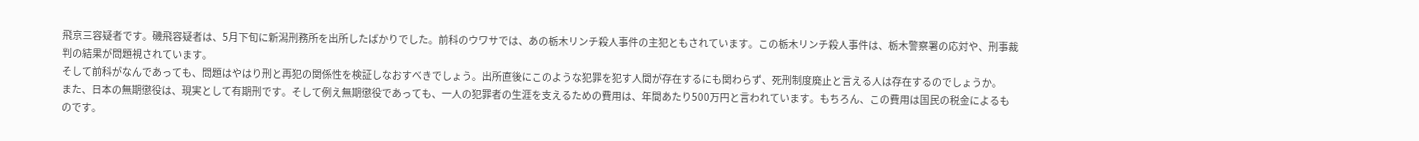飛京三容疑者です。磯飛容疑者は、5月下旬に新潟刑務所を出所したばかりでした。前科のウワサでは、あの栃木リンチ殺人事件の主犯ともされています。この栃木リンチ殺人事件は、栃木警察署の応対や、刑事裁判の結果が問題視されています。
そして前科がなんであっても、問題はやはり刑と再犯の関係性を検証しなおすべきでしょう。出所直後にこのような犯罪を犯す人間が存在するにも関わらず、死刑制度廃止と言える人は存在するのでしょうか。
また、日本の無期懲役は、現実として有期刑です。そして例え無期懲役であっても、一人の犯罪者の生涯を支えるための費用は、年間あたり500万円と言われています。もちろん、この費用は国民の税金によるものです。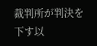裁判所が判決を下す以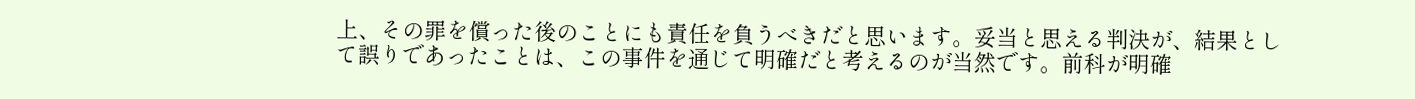上、その罪を償った後のことにも責任を負うべきだと思います。妥当と思える判決が、結果として誤りであったことは、この事件を通じて明確だと考えるのが当然です。前科が明確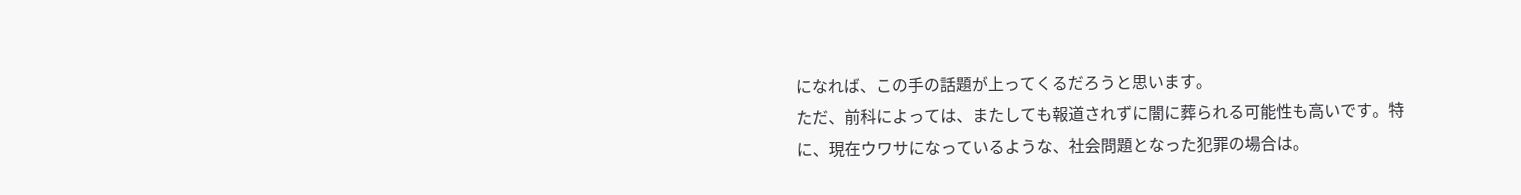になれば、この手の話題が上ってくるだろうと思います。
ただ、前科によっては、またしても報道されずに闇に葬られる可能性も高いです。特に、現在ウワサになっているような、社会問題となった犯罪の場合は。